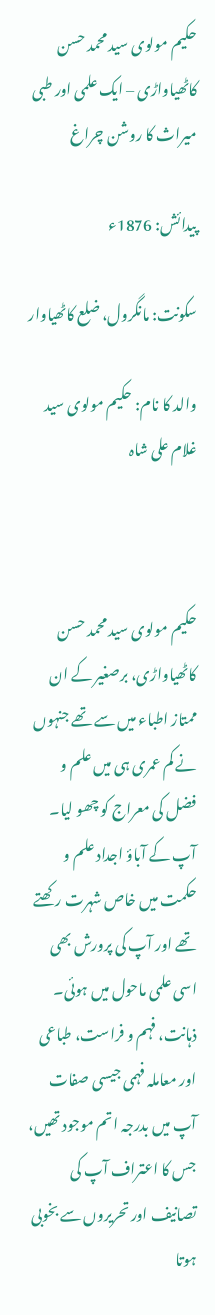حکیم مولوی سید محمد حسن کاٹھیاواڑی – ایک علمی اور طبی میراث کا روشن چراغ

پیدائش: 1876ء

سکونت: مانگرول، ضلع کاٹھیاوار

والد کا نام: حکیم مولوی سید غلام علی شاہ



حکیم مولوی سید محمد حسن کاٹھیاواڑی، برصغیر کے ان ممتاز اطباء میں سے تھے جنہوں نے کم عمری ہی میں علم و فضل کی معراج کو چھو لیا۔ آپ کے آباؤ اجداد علم و حکمت میں خاص شہرت رکھتے تھے اور آپ کی پرورش بھی اسی علمی ماحول میں ہوئی۔ ذہانت، فہم و فراست، طباعی اور معاملہ فہمی جیسی صفات آپ میں بدرجہ اتم موجود تھیں، جس کا اعتراف آپ کی تصانیف اور تحریروں سے بخوبی ہوتا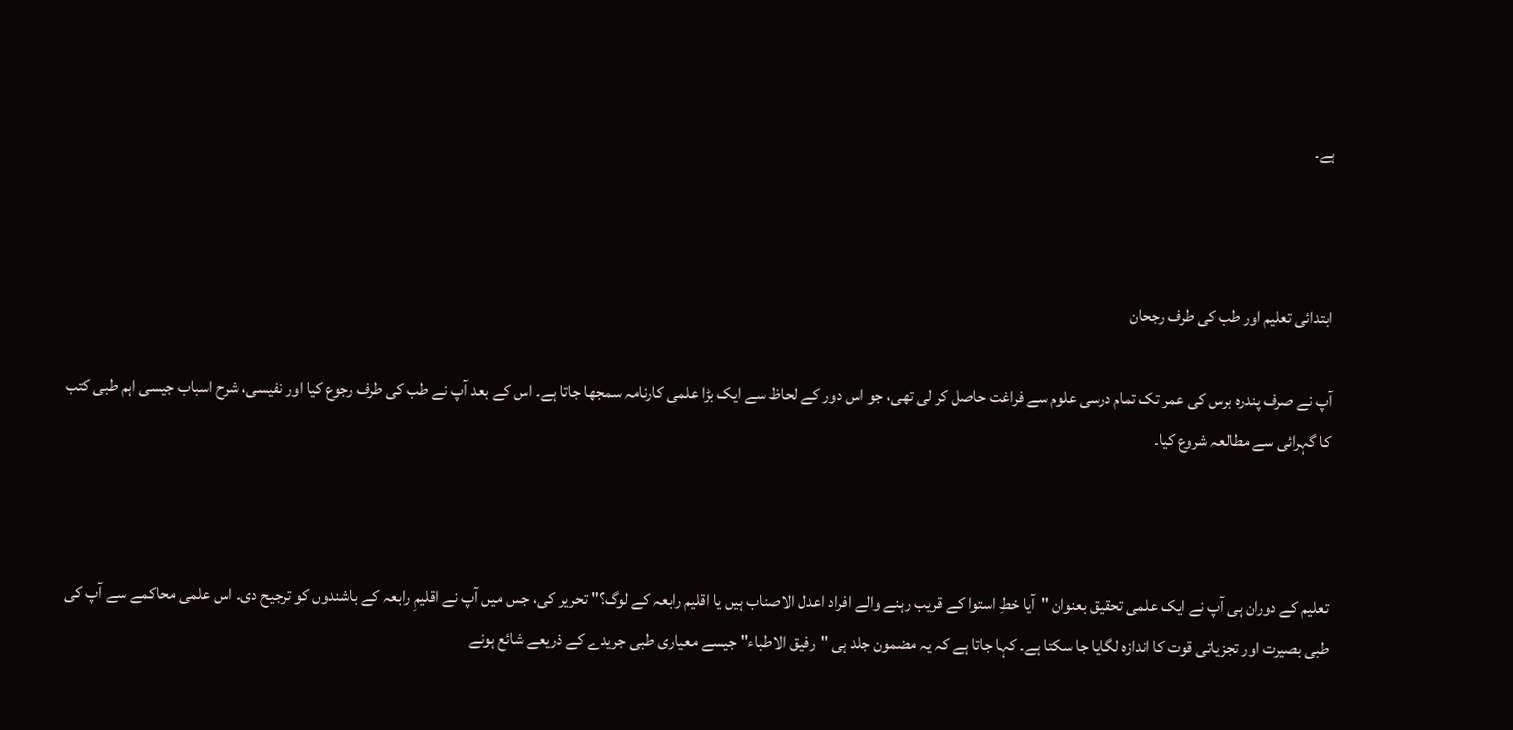ہے۔



ابتدائی تعلیم اور طب کی طرف رجحان

آپ نے صرف پندرہ برس کی عمر تک تمام درسی علوم سے فراغت حاصل کر لی تھی، جو اس دور کے لحاظ سے ایک بڑا علمی کارنامہ سمجھا جاتا ہے۔ اس کے بعد آپ نے طب کی طرف رجوع کیا اور نفیسی، شرح اسباب جیسی اہم طبی کتب کا گہرائی سے مطالعہ شروع کیا۔



تعلیم کے دوران ہی آپ نے ایک علمی تحقیق بعنوان "آیا خطِ استوا کے قریب رہنے والے افراد اعدل الاصناب ہیں یا اقلیم رابعہ کے لوگ؟" تحریر کی، جس میں آپ نے اقلیمِ رابعہ کے باشندوں کو ترجیح دی۔ اس علمی محاکمے سے آپ کی طبی بصیرت اور تجزیاتی قوت کا اندازہ لگایا جا سکتا ہے۔ کہا جاتا ہے کہ یہ مضمون جلد ہی "رفیق الاطباء" جیسے معیاری طبی جریدے کے ذریعے شائع ہونے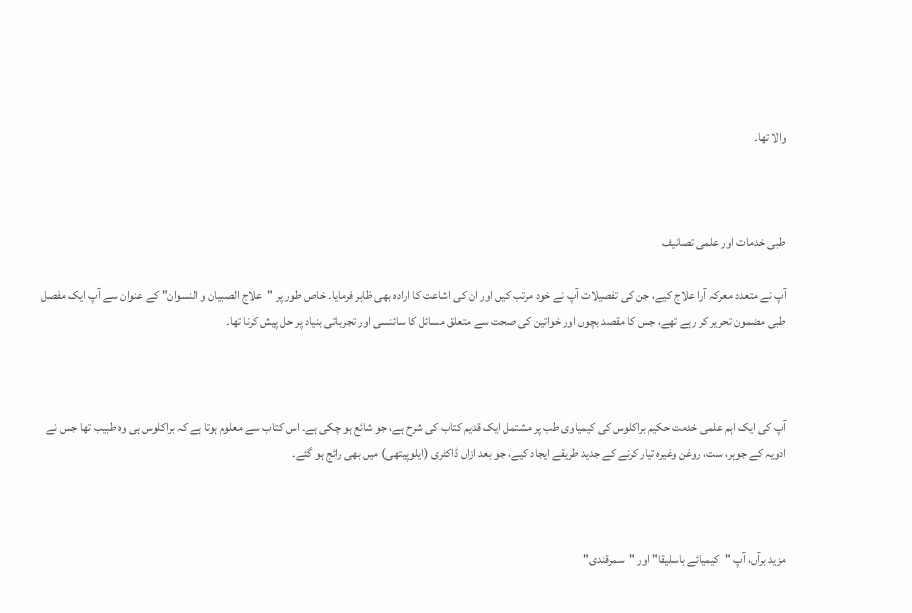والا تھا۔



طبی خدمات اور علمی تصانیف

آپ نے متعدد معرکہ آرا علاج کیے، جن کی تفصیلات آپ نے خود مرتب کیں اور ان کی اشاعت کا ارادہ بھی ظاہر فرمایا۔ خاص طور پر "علاج الصبیان و النسوان" کے عنوان سے آپ ایک مفصل طبی مضمون تحریر کر رہے تھے، جس کا مقصد بچوں اور خواتین کی صحت سے متعلق مسائل کا سائنسی اور تجرباتی بنیاد پر حل پیش کرنا تھا۔



آپ کی ایک اہم علمی خدمت حکیم براکلوس کی کیمیاوی طب پر مشتمل ایک قدیم کتاب کی شرح ہے، جو شائع ہو چکی ہے۔ اس کتاب سے معلوم ہوتا ہے کہ براکلوس ہی وہ طبیب تھا جس نے ادویہ کے جوہر، ست، روغن وغیرہ تیار کرنے کے جدید طریقے ایجاد کیے، جو بعد ازاں ڈاکٹری (ایلوپیتھی) میں بھی رائج ہو گئے۔



مزید برآں، آپ "کیمیائے باسلیقا" اور "سمرقندی"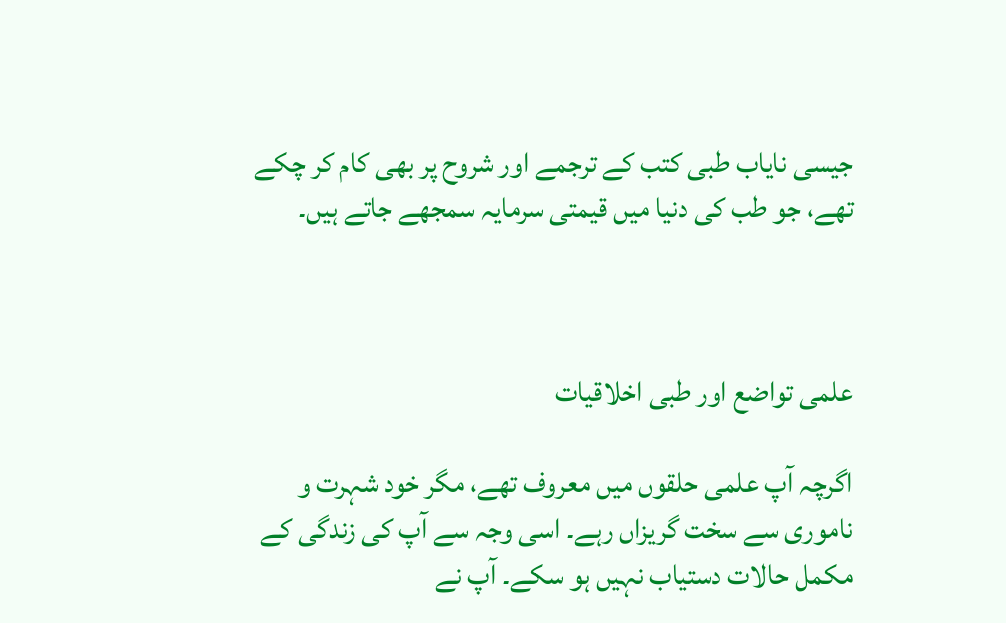جیسی نایاب طبی کتب کے ترجمے اور شروح پر بھی کام کر چکے تھے، جو طب کی دنیا میں قیمتی سرمایہ سمجھے جاتے ہیں۔



علمی تواضع اور طبی اخلاقیات

اگرچہ آپ علمی حلقوں میں معروف تھے، مگر خود شہرت و ناموری سے سخت گریزاں رہے۔ اسی وجہ سے آپ کی زندگی کے مکمل حالات دستیاب نہیں ہو سکے۔ آپ نے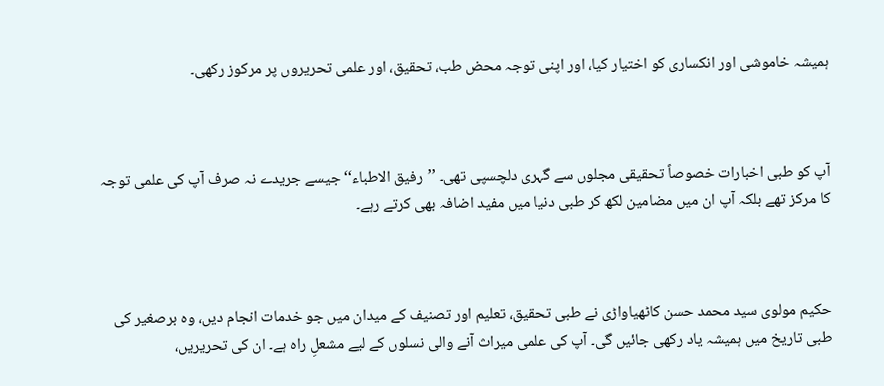ہمیشہ خاموشی اور انکساری کو اختیار کیا، اور اپنی توجہ محض طب، تحقیق، اور علمی تحریروں پر مرکوز رکھی۔



آپ کو طبی اخبارات خصوصاً تحقیقی مجلوں سے گہری دلچسپی تھی۔ ’’رفیق الاطباء‘‘ جیسے جریدے نہ صرف آپ کی علمی توجہ کا مرکز تھے بلکہ آپ ان میں مضامین لکھ کر طبی دنیا میں مفید اضافہ بھی کرتے رہے۔



حکیم مولوی سید محمد حسن کاٹھیاواڑی نے طبی تحقیق، تعلیم اور تصنیف کے میدان میں جو خدمات انجام دیں، وہ برصغیر کی طبی تاریخ میں ہمیشہ یاد رکھی جائیں گی۔ آپ کی علمی میراث آنے والی نسلوں کے لیے مشعلِ راہ ہے۔ ان کی تحریریں،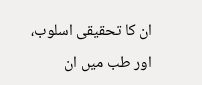ان کا تحقیقی اسلوب، اور طب میں ان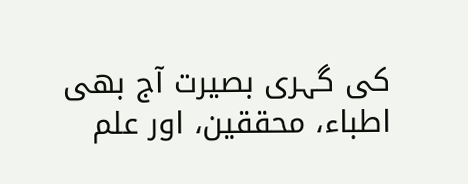کی گہری بصیرت آج بھی اطباء، محققین، اور علم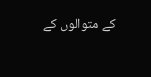کے متوالوں کے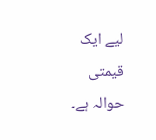لیے ایک قیمتی حوالہ ہے۔